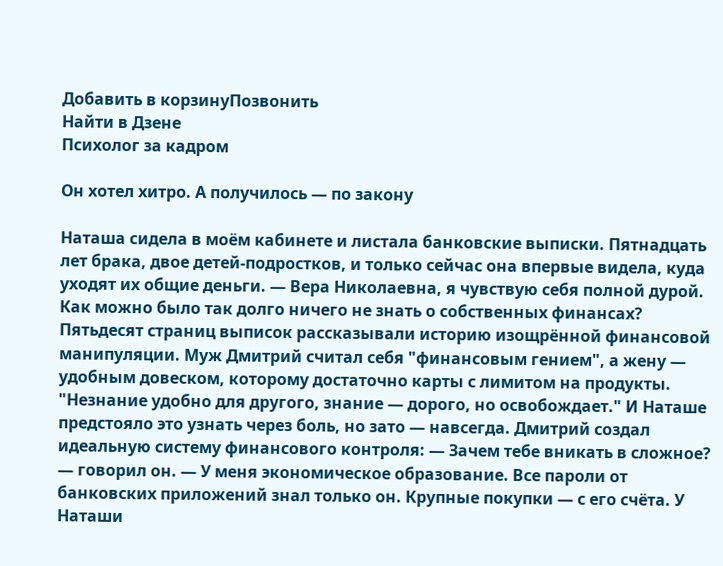Добавить в корзинуПозвонить
Найти в Дзене
Психолог за кадром

Он хотел хитро. А получилось — по закону

Наташа сидела в моём кабинете и листала банковские выписки. Пятнадцать лет брака, двое детей-подростков, и только сейчас она впервые видела, куда уходят их общие деньги. — Вера Николаевна, я чувствую себя полной дурой. Как можно было так долго ничего не знать о собственных финансах? Пятьдесят страниц выписок рассказывали историю изощрённой финансовой манипуляции. Муж Дмитрий считал себя "финансовым гением", а жену — удобным довеском, которому достаточно карты с лимитом на продукты. "Незнание удобно для другого, знание — дорого, но освобождает." И Наташе предстояло это узнать через боль, но зато — навсегда. Дмитрий создал идеальную систему финансового контроля: — Зачем тебе вникать в сложное? — говорил он. — У меня экономическое образование. Все пароли от банковских приложений знал только он. Крупные покупки — с его счёта. У Наташи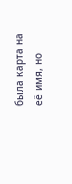была карта на её имя, но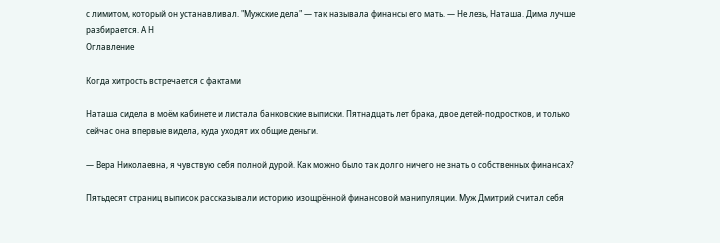с лимитом, который он устанавливал. "Мужские дела" — так называла финансы его мать. — Не лезь, Наташа. Дима лучше разбирается. А Н
Оглавление

Когда хитрость встречается с фактами

Наташа сидела в моём кабинете и листала банковские выписки. Пятнадцать лет брака, двое детей-подростков, и только сейчас она впервые видела, куда уходят их общие деньги.

— Вера Николаевна, я чувствую себя полной дурой. Как можно было так долго ничего не знать о собственных финансах?

Пятьдесят страниц выписок рассказывали историю изощрённой финансовой манипуляции. Муж Дмитрий считал себя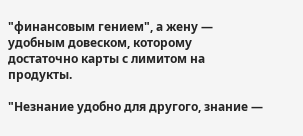"финансовым гением", а жену — удобным довеском, которому достаточно карты с лимитом на продукты.

"Незнание удобно для другого, знание —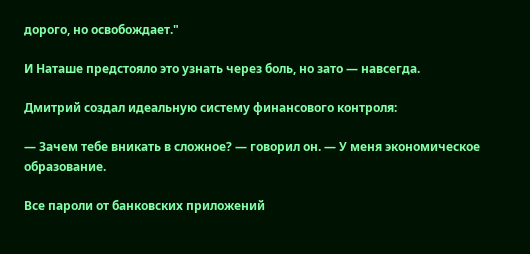дорого, но освобождает."

И Наташе предстояло это узнать через боль, но зато — навсегда.

Дмитрий создал идеальную систему финансового контроля:

— Зачем тебе вникать в сложное? — говорил он. — У меня экономическое образование.

Все пароли от банковских приложений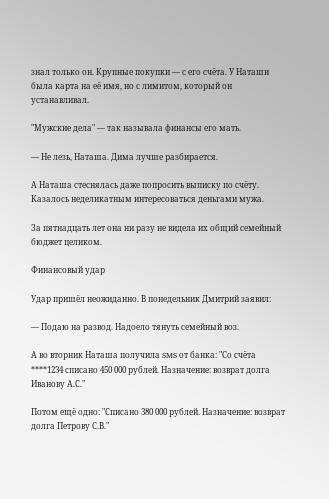знал только он. Крупные покупки — с его счёта. У Наташи была карта на её имя, но с лимитом, который он устанавливал.

"Мужские дела" — так называла финансы его мать.

— Не лезь, Наташа. Дима лучше разбирается.

А Наташа стеснялась даже попросить выписку по счёту. Казалось неделикатным интересоваться деньгами мужа.

За пятнадцать лет она ни разу не видела их общий семейный бюджет целиком.

Финансовый удар

Удар пришёл неожиданно. В понедельник Дмитрий заявил:

— Подаю на развод. Надоело тянуть семейный воз.

А во вторник Наташа получила SMS от банка: "Со счёта ****1234 списано 450 000 рублей. Назначение: возврат долга Иванову А.С."

Потом ещё одно: "Списано 380 000 рублей. Назначение: возврат долга Петрову С.В."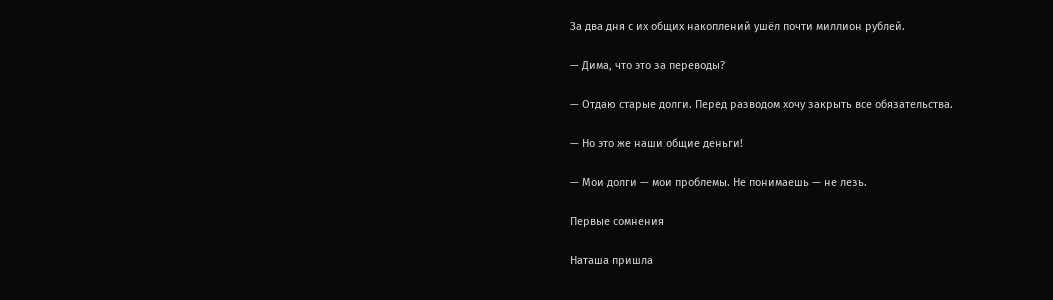За два дня с их общих накоплений ушёл почти миллион рублей.

— Дима, что это за переводы?

— Отдаю старые долги. Перед разводом хочу закрыть все обязательства.

— Но это же наши общие деньги!

— Мои долги — мои проблемы. Не понимаешь — не лезь.

Первые сомнения

Наташа пришла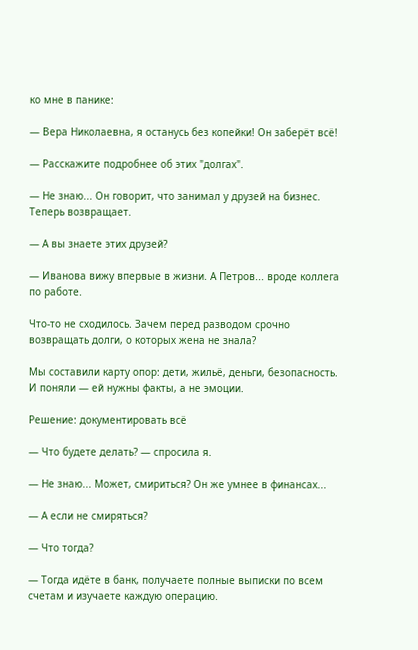ко мне в панике:

— Вера Николаевна, я останусь без копейки! Он заберёт всё!

— Расскажите подробнее об этих "долгах".

— Не знаю... Он говорит, что занимал у друзей на бизнес. Теперь возвращает.

— А вы знаете этих друзей?

— Иванова вижу впервые в жизни. А Петров... вроде коллега по работе.

Что-то не сходилось. Зачем перед разводом срочно возвращать долги, о которых жена не знала?

Мы составили карту опор: дети, жильё, деньги, безопасность. И поняли — ей нужны факты, а не эмоции.

Решение: документировать всё

— Что будете делать? — спросила я.

— Не знаю... Может, смириться? Он же умнее в финансах...

— А если не смиряться?

— Что тогда?

— Тогда идёте в банк, получаете полные выписки по всем счетам и изучаете каждую операцию.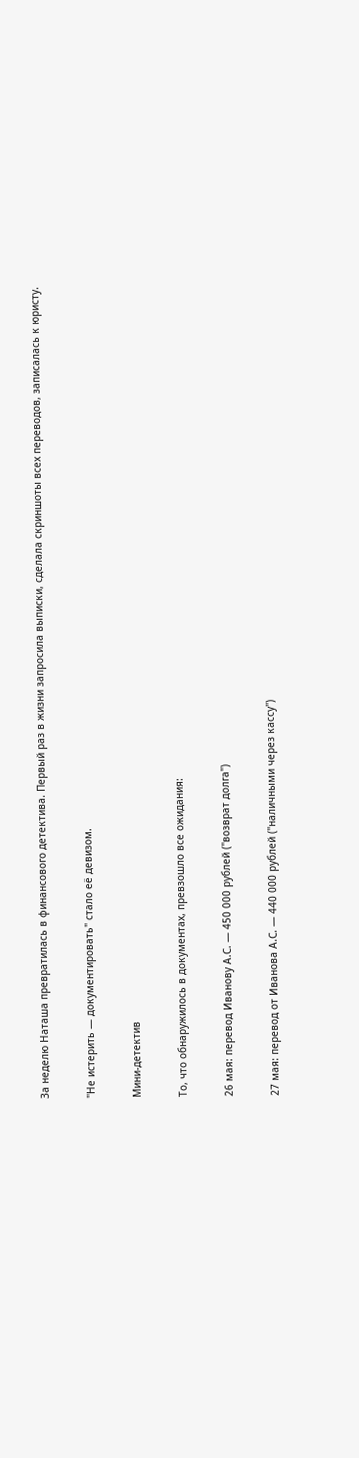За неделю Наташа превратилась в финансового детектива. Первый раз в жизни запросила выписки, сделала скриншоты всех переводов, записалась к юристу.

"Не истерить — документировать" стало её девизом.

Мини-детектив

То, что обнаружилось в документах, превзошло все ожидания:

26 мая: перевод Иванову А.С. — 450 000 рублей ("возврат долга")

27 мая: перевод от Иванова А.С. — 440 000 рублей ("наличными через кассу")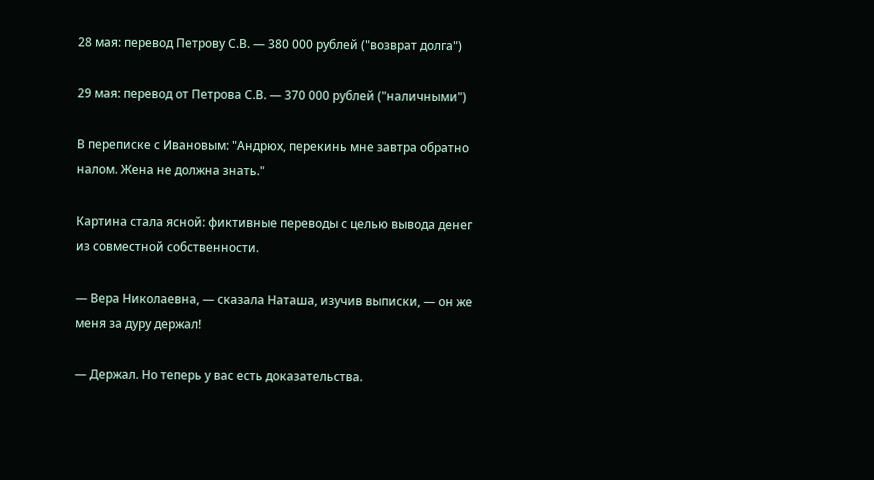28 мая: перевод Петрову С.В. — 380 000 рублей ("возврат долга")

29 мая: перевод от Петрова С.В. — 370 000 рублей ("наличными")

В переписке с Ивановым: "Андрюх, перекинь мне завтра обратно налом. Жена не должна знать."

Картина стала ясной: фиктивные переводы с целью вывода денег из совместной собственности.

— Вера Николаевна, — сказала Наташа, изучив выписки, — он же меня за дуру держал!

— Держал. Но теперь у вас есть доказательства.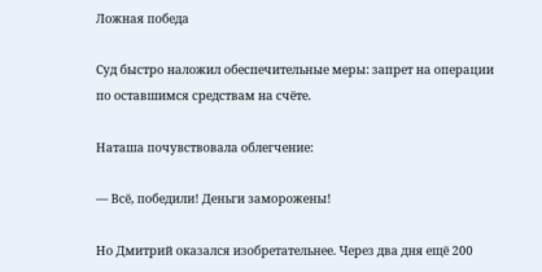Ложная победа

Суд быстро наложил обеспечительные меры: запрет на операции по оставшимся средствам на счёте.

Наташа почувствовала облегчение:

— Всё, победили! Деньги заморожены!

Но Дмитрий оказался изобретательнее. Через два дня ещё 200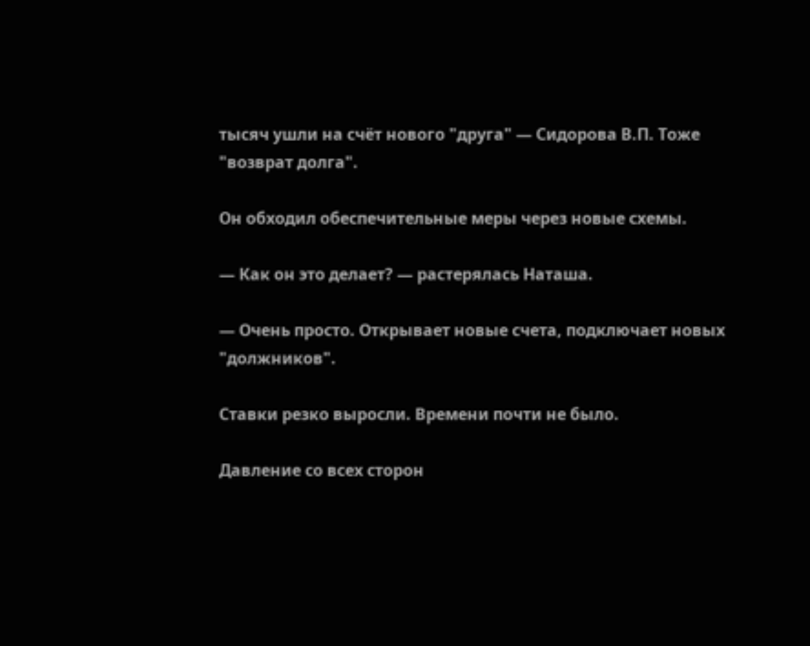тысяч ушли на счёт нового "друга" — Сидорова В.П. Тоже "возврат долга".

Он обходил обеспечительные меры через новые схемы.

— Как он это делает? — растерялась Наташа.

— Очень просто. Открывает новые счета, подключает новых "должников".

Ставки резко выросли. Времени почти не было.

Давление со всех сторон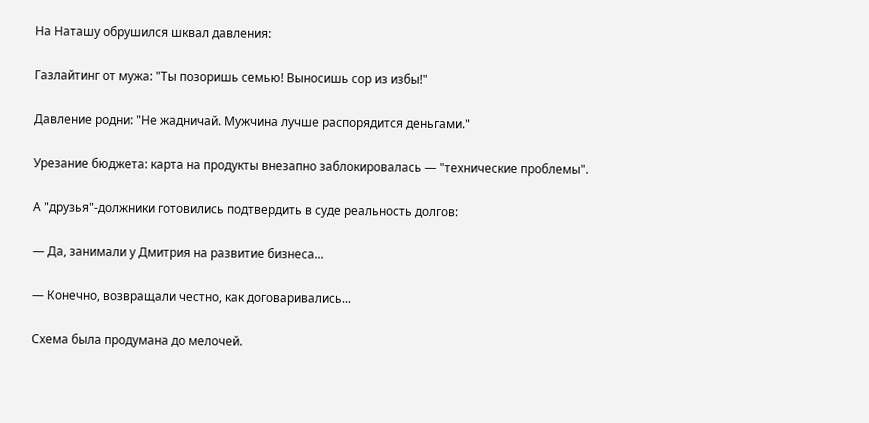На Наташу обрушился шквал давления:

Газлайтинг от мужа: "Ты позоришь семью! Выносишь сор из избы!"

Давление родни: "Не жадничай. Мужчина лучше распорядится деньгами."

Урезание бюджета: карта на продукты внезапно заблокировалась — "технические проблемы".

А "друзья"-должники готовились подтвердить в суде реальность долгов:

— Да, занимали у Дмитрия на развитие бизнеса...

— Конечно, возвращали честно, как договаривались...

Схема была продумана до мелочей.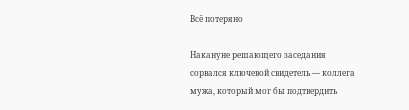Всё потеряно

Накануне решающего заседания сорвался ключевой свидетель — коллега мужа, который мог бы подтвердить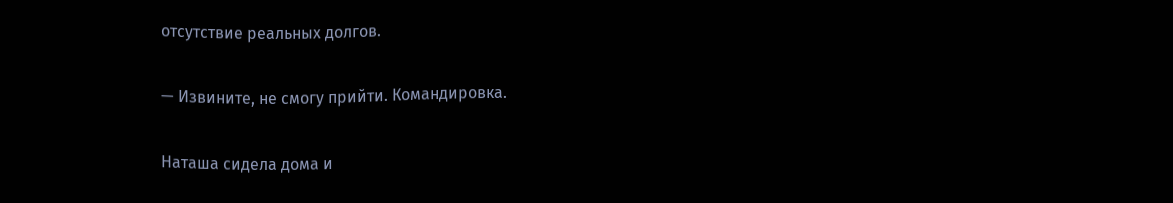отсутствие реальных долгов.

— Извините, не смогу прийти. Командировка.

Наташа сидела дома и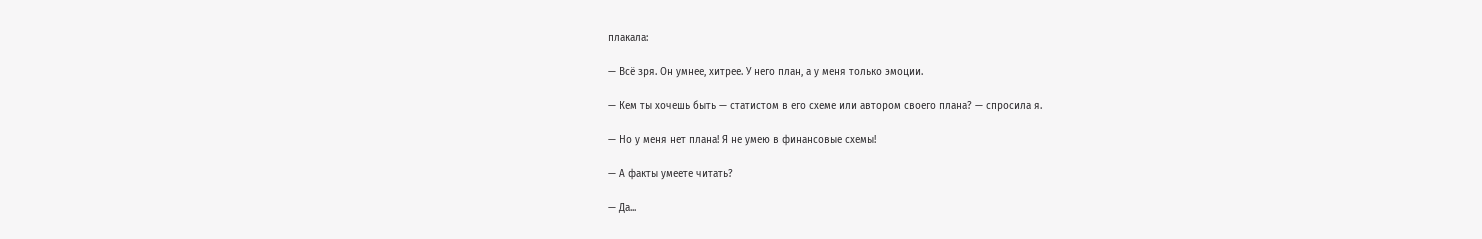плакала:

— Всё зря. Он умнее, хитрее. У него план, а у меня только эмоции.

— Кем ты хочешь быть — статистом в его схеме или автором своего плана? — спросила я.

— Но у меня нет плана! Я не умею в финансовые схемы!

— А факты умеете читать?

— Да...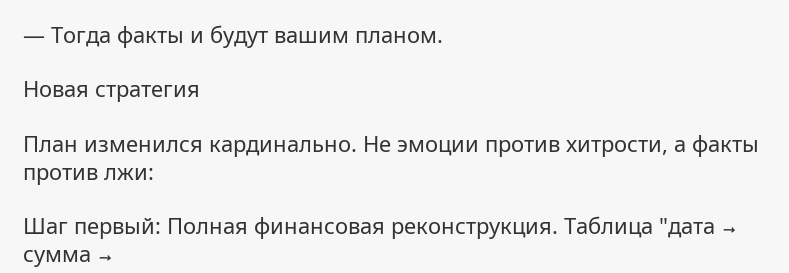— Тогда факты и будут вашим планом.

Новая стратегия

План изменился кардинально. Не эмоции против хитрости, а факты против лжи:

Шаг первый: Полная финансовая реконструкция. Таблица "дата → сумма →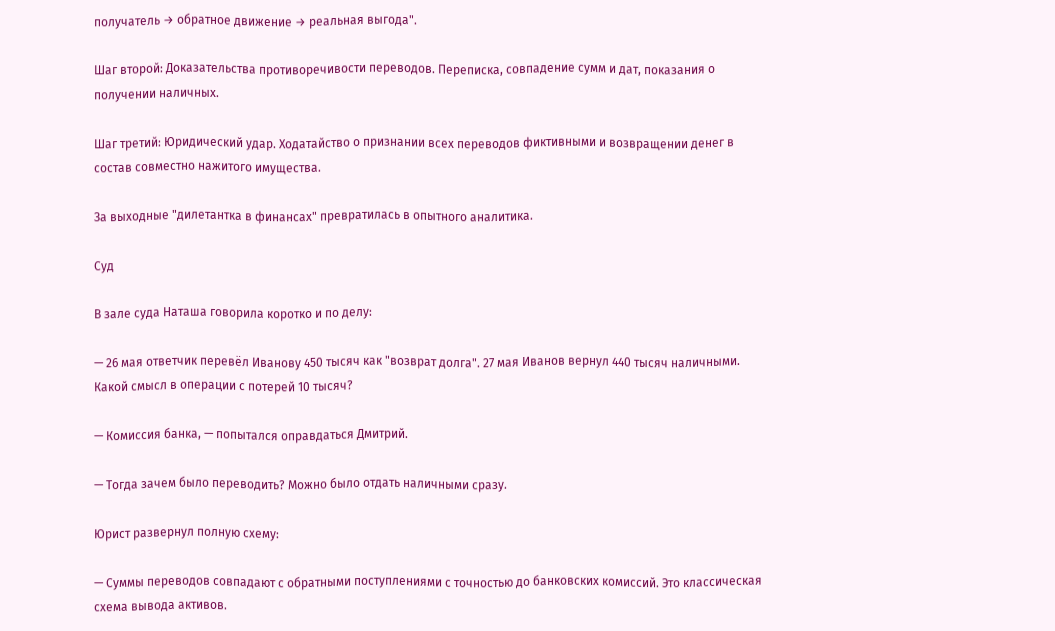получатель → обратное движение → реальная выгода".

Шаг второй: Доказательства противоречивости переводов. Переписка, совпадение сумм и дат, показания о получении наличных.

Шаг третий: Юридический удар. Ходатайство о признании всех переводов фиктивными и возвращении денег в состав совместно нажитого имущества.

За выходные "дилетантка в финансах" превратилась в опытного аналитика.

Суд

В зале суда Наташа говорила коротко и по делу:

— 26 мая ответчик перевёл Иванову 450 тысяч как "возврат долга". 27 мая Иванов вернул 440 тысяч наличными. Какой смысл в операции с потерей 10 тысяч?

— Комиссия банка, — попытался оправдаться Дмитрий.

— Тогда зачем было переводить? Можно было отдать наличными сразу.

Юрист развернул полную схему:

— Суммы переводов совпадают с обратными поступлениями с точностью до банковских комиссий. Это классическая схема вывода активов.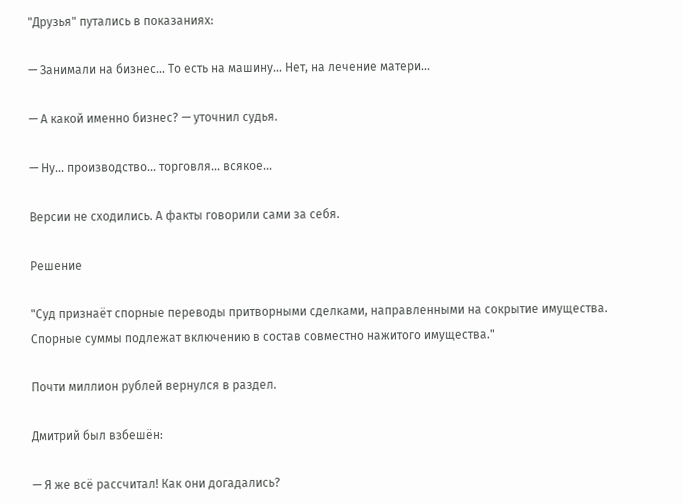"Друзья" путались в показаниях:

— Занимали на бизнес... То есть на машину... Нет, на лечение матери...

— А какой именно бизнес? — уточнил судья.

— Ну... производство... торговля... всякое...

Версии не сходились. А факты говорили сами за себя.

Решение

"Суд признаёт спорные переводы притворными сделками, направленными на сокрытие имущества. Спорные суммы подлежат включению в состав совместно нажитого имущества."

Почти миллион рублей вернулся в раздел.

Дмитрий был взбешён:

— Я же всё рассчитал! Как они догадались?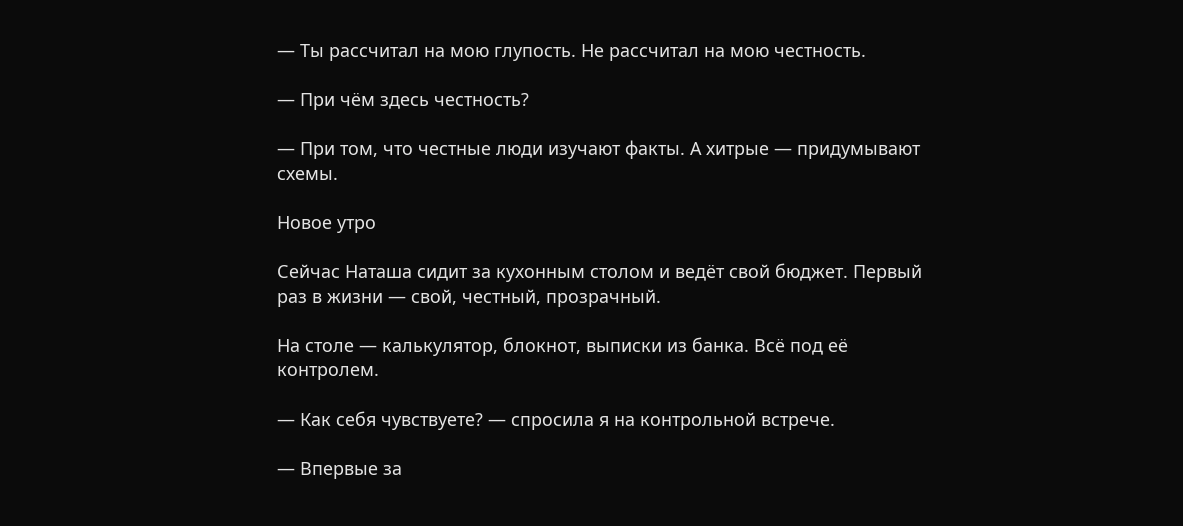— Ты рассчитал на мою глупость. Не рассчитал на мою честность.

— При чём здесь честность?

— При том, что честные люди изучают факты. А хитрые — придумывают схемы.

Новое утро

Сейчас Наташа сидит за кухонным столом и ведёт свой бюджет. Первый раз в жизни — свой, честный, прозрачный.

На столе — калькулятор, блокнот, выписки из банка. Всё под её контролем.

— Как себя чувствуете? — спросила я на контрольной встрече.

— Впервые за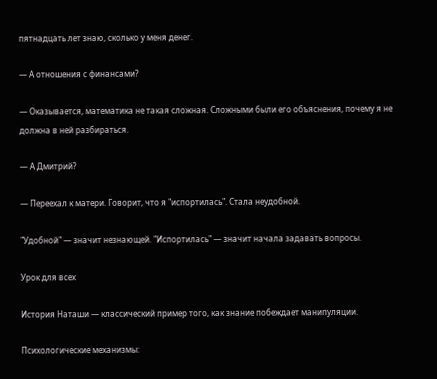пятнадцать лет знаю, сколько у меня денег.

— А отношения с финансами?

— Оказывается, математика не такая сложная. Сложными были его объяснения, почему я не должна в ней разбираться.

— А Дмитрий?

— Переехал к матери. Говорит, что я "испортилась". Стала неудобной.

"Удобной" — значит незнающей. "Испортилась" — значит начала задавать вопросы.

Урок для всех

История Наташи — классический пример того, как знание побеждает манипуляции.

Психологические механизмы: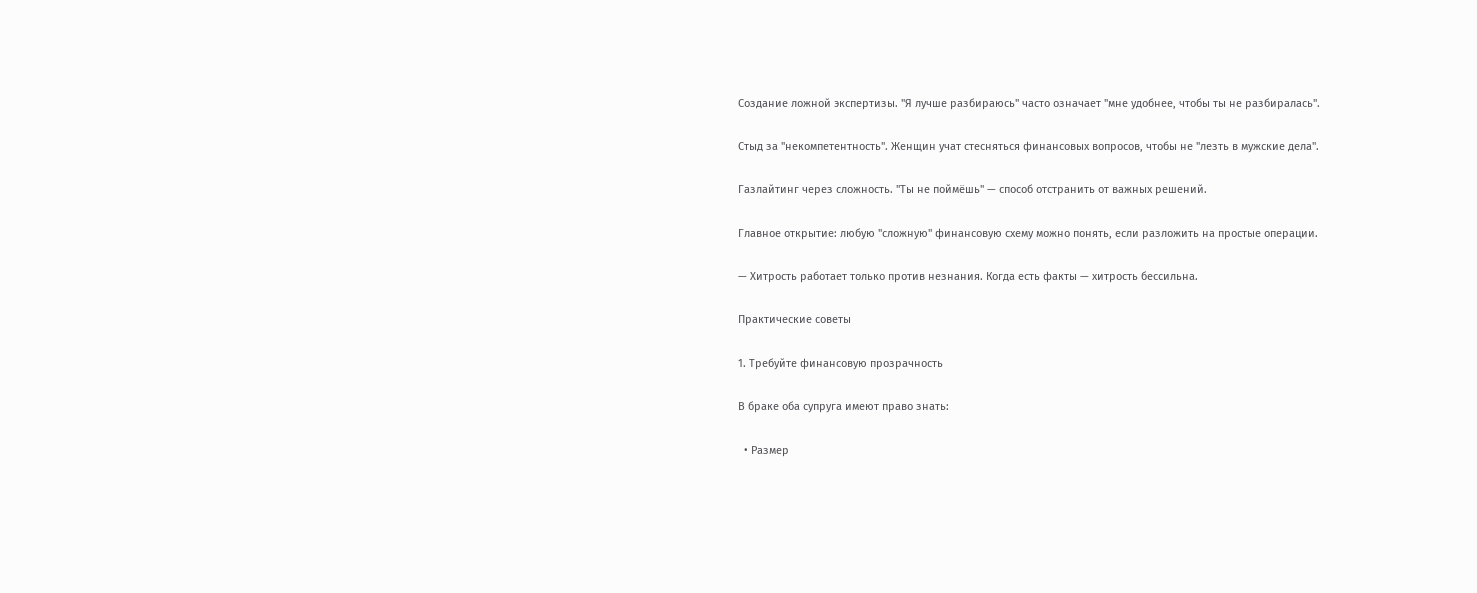Создание ложной экспертизы. "Я лучше разбираюсь" часто означает "мне удобнее, чтобы ты не разбиралась".

Стыд за "некомпетентность". Женщин учат стесняться финансовых вопросов, чтобы не "лезть в мужские дела".

Газлайтинг через сложность. "Ты не поймёшь" — способ отстранить от важных решений.

Главное открытие: любую "сложную" финансовую схему можно понять, если разложить на простые операции.

— Хитрость работает только против незнания. Когда есть факты — хитрость бессильна.

Практические советы

1. Требуйте финансовую прозрачность

В браке оба супруга имеют право знать:

  • Размер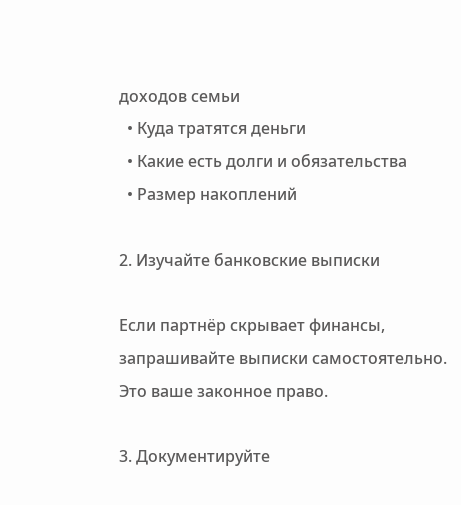доходов семьи
  • Куда тратятся деньги
  • Какие есть долги и обязательства
  • Размер накоплений

2. Изучайте банковские выписки

Если партнёр скрывает финансы, запрашивайте выписки самостоятельно. Это ваше законное право.

3. Документируйте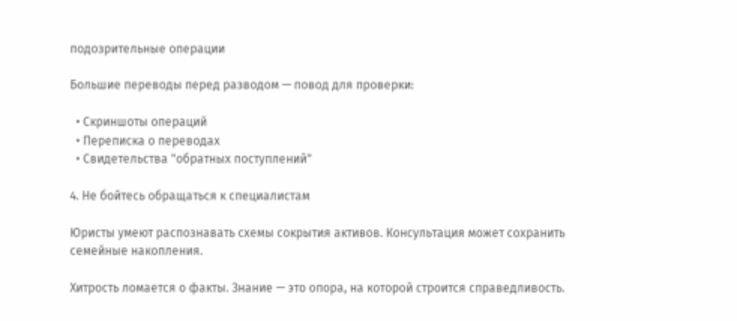подозрительные операции

Большие переводы перед разводом — повод для проверки:

  • Скриншоты операций
  • Переписка о переводах
  • Свидетельства "обратных поступлений"

4. Не бойтесь обращаться к специалистам

Юристы умеют распознавать схемы сокрытия активов. Консультация может сохранить семейные накопления.

Хитрость ломается о факты. Знание — это опора, на которой строится справедливость.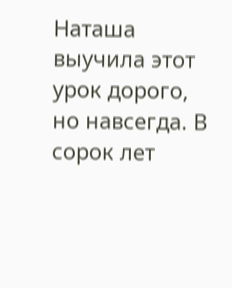Наташа выучила этот урок дорого, но навсегда. В сорок лет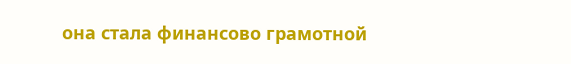она стала финансово грамотной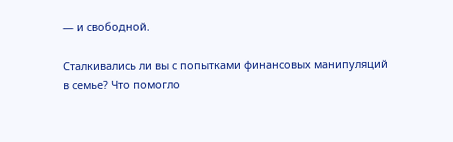— и свободной.

Сталкивались ли вы с попытками финансовых манипуляций в семье? Что помогло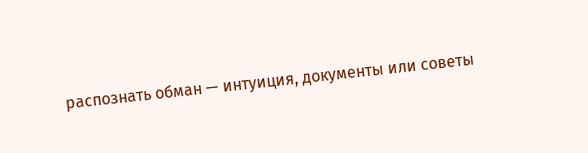распознать обман — интуиция, документы или советы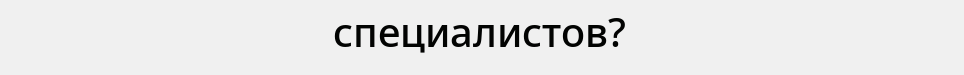специалистов?